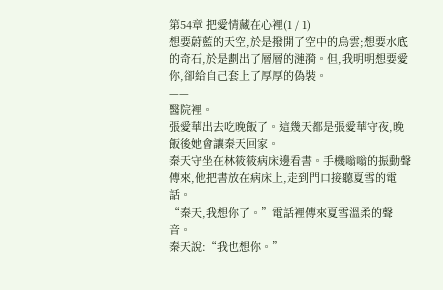第54章 把愛情藏在心裡(1 / 1)
想要蔚藍的天空,於是撥開了空中的烏雲;想要水底的奇石,於是劃出了層層的漣漪。但,我明明想要愛你,卻給自己套上了厚厚的偽裝。
——
醫院裡。
張愛華出去吃晚飯了。這幾天都是張愛華守夜,晚飯後她會讓秦天回家。
秦天守坐在林筱筱病床邊看書。手機嗡嗡的振動聲傳來,他把書放在病床上,走到門口接聽夏雪的電話。
“秦天,我想你了。”電話裡傳來夏雪溫柔的聲音。
秦天說:“我也想你。”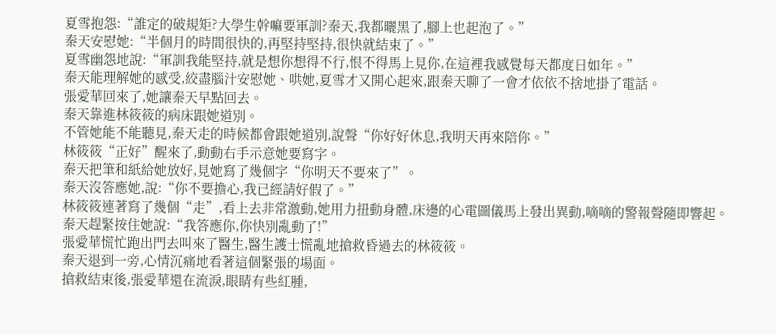夏雪抱怨:“誰定的破規矩?大學生幹嘛要軍訓?秦天,我都曬黑了,腳上也起泡了。”
秦天安慰她:“半個月的時間很快的,再堅持堅持,很快就結束了。”
夏雪幽怨地說:“軍訓我能堅持,就是想你想得不行,恨不得馬上見你,在這裡我感覺每天都度日如年。”
秦天能理解她的感受,絞盡腦汁安慰她、哄她,夏雪才又開心起來,跟秦天聊了一會才依依不捨地掛了電話。
張愛華回來了,她讓秦天早點回去。
秦天靠進林筱筱的病床跟她道別。
不管她能不能聽見,秦天走的時候都會跟她道別,說聲“你好好休息,我明天再來陪你。”
林筱筱“正好”醒來了,動動右手示意她要寫字。
秦天把筆和紙給她放好,見她寫了幾個字“你明天不要來了”。
秦天沒答應她,說:“你不要擔心,我已經請好假了。”
林筱筱連著寫了幾個“走”,看上去非常激動,她用力扭動身體,床邊的心電圖儀馬上發出異動,嘀嘀的警報聲隨即響起。
秦天趕緊按住她說:“我答應你,你快別亂動了!”
張愛華慌忙跑出門去叫來了醫生,醫生護士慌亂地搶救昏過去的林筱筱。
秦天退到一旁,心情沉痛地看著這個緊張的場面。
搶救結束後,張愛華還在流淚,眼睛有些紅腫,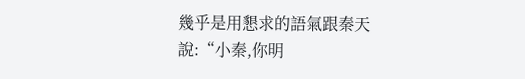幾乎是用懇求的語氣跟秦天說:“小秦,你明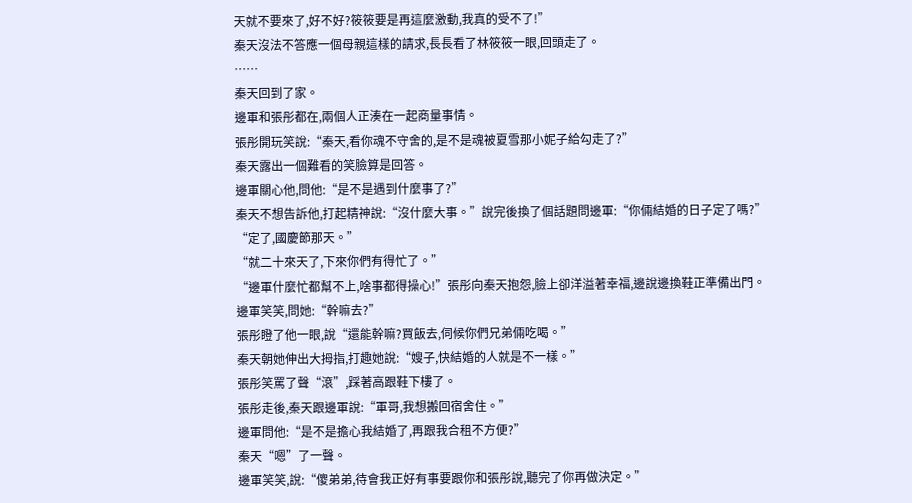天就不要來了,好不好?筱筱要是再這麼激動,我真的受不了!”
秦天沒法不答應一個母親這樣的請求,長長看了林筱筱一眼,回頭走了。
……
秦天回到了家。
邊軍和張彤都在,兩個人正湊在一起商量事情。
張彤開玩笑說:“秦天,看你魂不守舍的,是不是魂被夏雪那小妮子給勾走了?”
秦天露出一個難看的笑臉算是回答。
邊軍關心他,問他:“是不是遇到什麼事了?”
秦天不想告訴他,打起精神說:“沒什麼大事。”說完後換了個話題問邊軍:“你倆結婚的日子定了嗎?”
“定了,國慶節那天。”
“就二十來天了,下來你們有得忙了。”
“邊軍什麼忙都幫不上,啥事都得操心!”張彤向秦天抱怨,臉上卻洋溢著幸福,邊說邊換鞋正準備出門。
邊軍笑笑,問她:“幹嘛去?”
張彤瞪了他一眼,說“還能幹嘛?買飯去,伺候你們兄弟倆吃喝。”
秦天朝她伸出大拇指,打趣她說:“嫂子,快結婚的人就是不一樣。”
張彤笑罵了聲“滾”,踩著高跟鞋下樓了。
張彤走後,秦天跟邊軍說:“軍哥,我想搬回宿舍住。”
邊軍問他:“是不是擔心我結婚了,再跟我合租不方便?”
秦天“嗯”了一聲。
邊軍笑笑,說:“傻弟弟,待會我正好有事要跟你和張彤說,聽完了你再做決定。”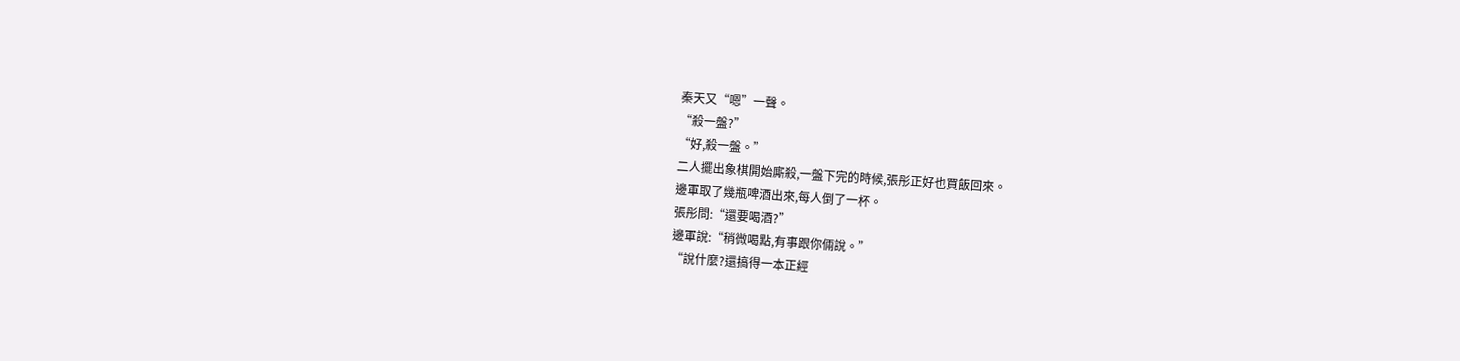秦天又“嗯”一聲。
“殺一盤?”
“好,殺一盤。”
二人擺出象棋開始廝殺,一盤下完的時候,張彤正好也買飯回來。
邊軍取了幾瓶啤酒出來,每人倒了一杯。
張彤問:“還要喝酒?”
邊軍說:“稍微喝點,有事跟你倆說。”
“說什麼?還搞得一本正經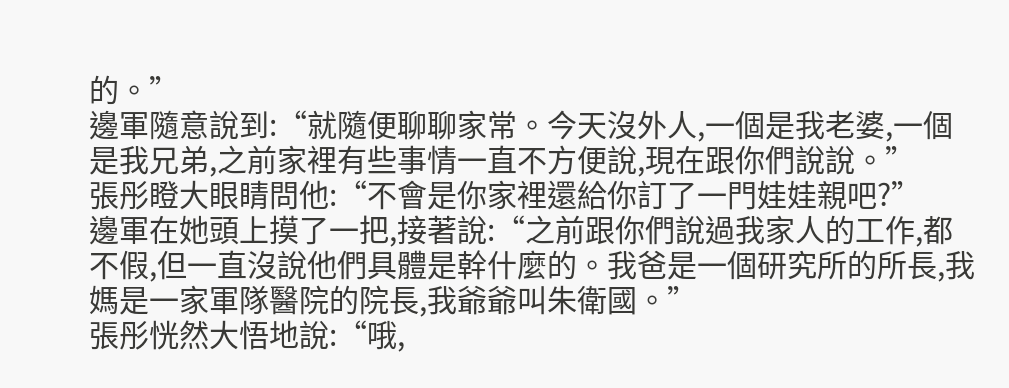的。”
邊軍隨意說到:“就隨便聊聊家常。今天沒外人,一個是我老婆,一個是我兄弟,之前家裡有些事情一直不方便說,現在跟你們說說。”
張彤瞪大眼睛問他:“不會是你家裡還給你訂了一門娃娃親吧?”
邊軍在她頭上摸了一把,接著說:“之前跟你們說過我家人的工作,都不假,但一直沒說他們具體是幹什麼的。我爸是一個研究所的所長,我媽是一家軍隊醫院的院長,我爺爺叫朱衛國。”
張彤恍然大悟地說:“哦,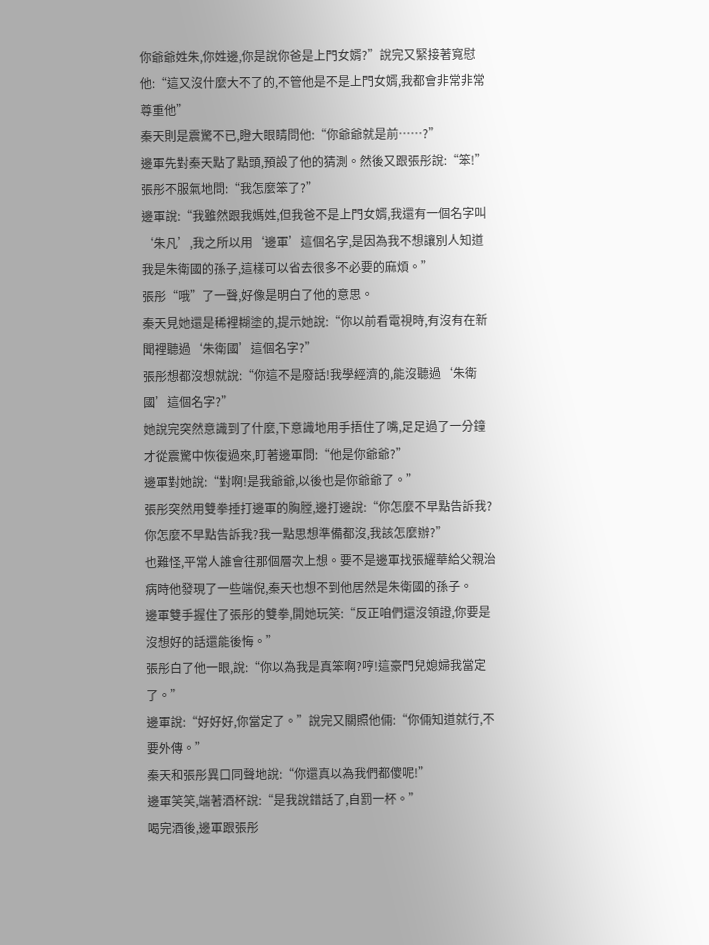你爺爺姓朱,你姓邊,你是說你爸是上門女婿?”說完又緊接著寬慰他:“這又沒什麼大不了的,不管他是不是上門女婿,我都會非常非常尊重他”
秦天則是震驚不已,瞪大眼睛問他:“你爺爺就是前……?”
邊軍先對秦天點了點頭,預設了他的猜測。然後又跟張彤說:“笨!”
張彤不服氣地問:“我怎麼笨了?”
邊軍說:“我雖然跟我媽姓,但我爸不是上門女婿,我還有一個名字叫‘朱凡’,我之所以用‘邊軍’這個名字,是因為我不想讓別人知道我是朱衛國的孫子,這樣可以省去很多不必要的麻煩。”
張彤“哦”了一聲,好像是明白了他的意思。
秦天見她還是稀裡糊塗的,提示她說:“你以前看電視時,有沒有在新聞裡聽過‘朱衛國’這個名字?”
張彤想都沒想就說:“你這不是廢話!我學經濟的,能沒聽過‘朱衛國’這個名字?”
她說完突然意識到了什麼,下意識地用手捂住了嘴,足足過了一分鐘才從震驚中恢復過來,盯著邊軍問:“他是你爺爺?”
邊軍對她說:“對啊!是我爺爺,以後也是你爺爺了。”
張彤突然用雙拳捶打邊軍的胸膛,邊打邊說:“你怎麼不早點告訴我?你怎麼不早點告訴我?我一點思想準備都沒,我該怎麼辦?”
也難怪,平常人誰會往那個層次上想。要不是邊軍找張耀華給父親治病時他發現了一些端倪,秦天也想不到他居然是朱衛國的孫子。
邊軍雙手握住了張彤的雙拳,開她玩笑:“反正咱們還沒領證,你要是沒想好的話還能後悔。”
張彤白了他一眼,說:“你以為我是真笨啊?哼!這豪門兒媳婦我當定了。”
邊軍說:“好好好,你當定了。”說完又關照他倆:“你倆知道就行,不要外傳。”
秦天和張彤異口同聲地說:“你還真以為我們都傻呢!”
邊軍笑笑,端著酒杯說:“是我說錯話了,自罰一杯。”
喝完酒後,邊軍跟張彤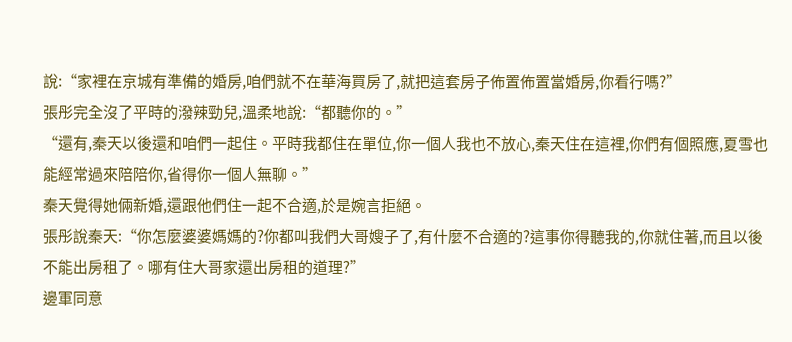說:“家裡在京城有準備的婚房,咱們就不在華海買房了,就把這套房子佈置佈置當婚房,你看行嗎?”
張彤完全沒了平時的潑辣勁兒,溫柔地說:“都聽你的。”
“還有,秦天以後還和咱們一起住。平時我都住在單位,你一個人我也不放心,秦天住在這裡,你們有個照應,夏雪也能經常過來陪陪你,省得你一個人無聊。”
秦天覺得她倆新婚,還跟他們住一起不合適,於是婉言拒絕。
張彤說秦天:“你怎麼婆婆媽媽的?你都叫我們大哥嫂子了,有什麼不合適的?這事你得聽我的,你就住著,而且以後不能出房租了。哪有住大哥家還出房租的道理?”
邊軍同意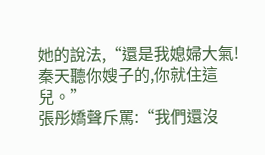她的說法,“還是我媳婦大氣!秦天聽你嫂子的,你就住這兒。”
張彤嬌聲斥罵:“我們還沒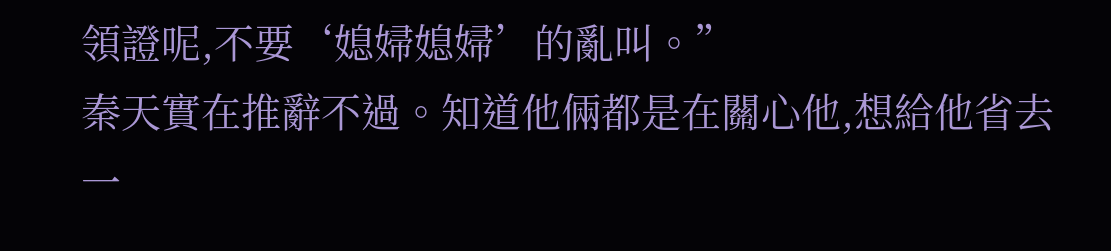領證呢,不要‘媳婦媳婦’的亂叫。”
秦天實在推辭不過。知道他倆都是在關心他,想給他省去一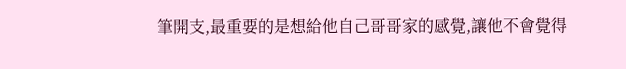筆開支,最重要的是想給他自己哥哥家的感覺,讓他不會覺得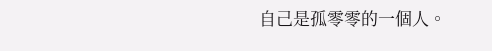自己是孤零零的一個人。